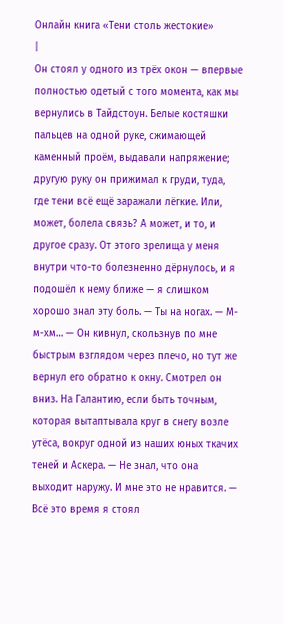Онлайн книга «Тени столь жестокие»
|
Он стоял у одного из трёх окон — впервые полностью одетый с того момента, как мы вернулись в Тайдстоун. Белые костяшки пальцев на одной руке, сжимающей каменный проём, выдавали напряжение; другую руку он прижимал к груди, туда, где тени всё ещё заражали лёгкие. Или, может, болела связь? А может, и то, и другое сразу. От этого зрелища у меня внутри что-то болезненно дёрнулось, и я подошёл к нему ближе — я слишком хорошо знал эту боль. — Ты на ногах. — М-м-хм… — Он кивнул, скользнув по мне быстрым взглядом через плечо, но тут же вернул его обратно к окну. Смотрел он вниз. На Галантию, если быть точным, которая вытаптывала круг в снегу возле утёса, вокруг одной из наших юных ткачих теней и Аскера. — Не знал, что она выходит наружу. И мне это не нравится. — Всё это время я стоял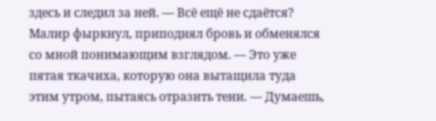здесь и следил за ней. — Всё ещё не сдаётся? Малир фыркнул, приподнял бровь и обменялся со мной понимающим взглядом. — Это уже пятая ткачиха, которую она вытащила туда этим утром, пытаясь отразить тени. — Думаешь,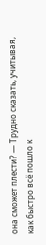она сможет плести? — Трудно сказать, учитывая, как быстро всё пошло к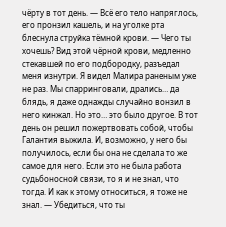чёрту в тот день. — Всё его тело напряглось, его пронзил кашель, и на уголке рта блеснула струйка тёмной крови. — Чего ты хочешь? Вид этой чёрной крови, медленно стекавшей по его подбородку, разъедал меня изнутри. Я видел Малира раненым уже не раз. Мы спарринговали, дрались… да блядь, я даже однажды случайно вонзил в него кинжал. Но это… это было другое. В тот день он решил пожертвовать собой, чтобы Галантия выжила. И, возможно, у него бы получилось, если бы она не сделала то же самое для него. Если это не была работа судьбоносной связи, то я и не знал, что тогда. И как к этому относиться, я тоже не знал. — Убедиться, что ты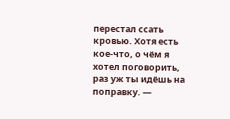перестал ссать кровью. Хотя есть кое-что, о чём я хотел поговорить, раз уж ты идёшь на поправку. —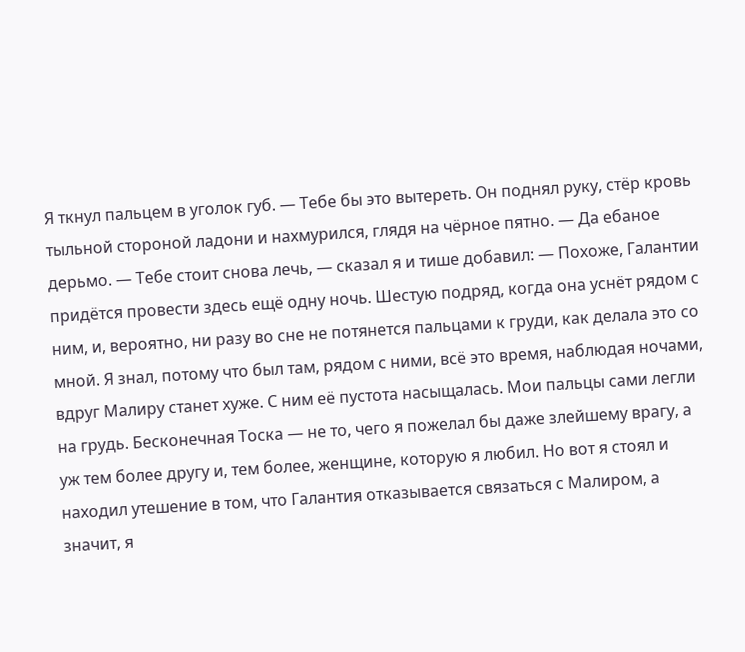Я ткнул пальцем в уголок губ. — Тебе бы это вытереть. Он поднял руку, стёр кровь тыльной стороной ладони и нахмурился, глядя на чёрное пятно. — Да ебаное дерьмо. — Тебе стоит снова лечь, — сказал я и тише добавил: — Похоже, Галантии придётся провести здесь ещё одну ночь. Шестую подряд, когда она уснёт рядом с ним, и, вероятно, ни разу во сне не потянется пальцами к груди, как делала это со мной. Я знал, потому что был там, рядом с ними, всё это время, наблюдая ночами, вдруг Малиру станет хуже. С ним её пустота насыщалась. Мои пальцы сами легли на грудь. Бесконечная Тоска — не то, чего я пожелал бы даже злейшему врагу, а уж тем более другу и, тем более, женщине, которую я любил. Но вот я стоял и находил утешение в том, что Галантия отказывается связаться с Малиром, а значит, я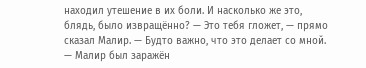находил утешение в их боли. И насколько же это, блядь, было извращённо? — Это тебя гложет, — прямо сказал Малир. — Будто важно, что это делает со мной. — Малир был заражён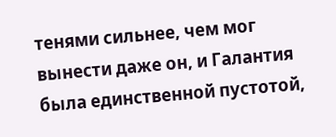тенями сильнее, чем мог вынести даже он, и Галантия была единственной пустотой,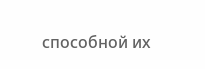способной их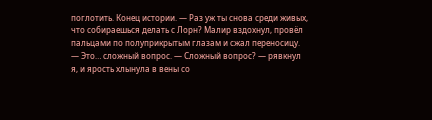поглотить. Конец истории. — Раз уж ты снова среди живых, что собираешься делать с Лорн? Малир вздохнул, провёл пальцами по полуприкрытым глазам и сжал переносицу. — Это… сложный вопрос. — Сложный вопрос? — рявкнул я, и ярость хлынула в вены со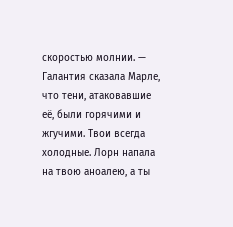скоростью молнии. — Галантия сказала Марле, что тени, атаковавшие её, были горячими и жгучими. Твои всегда холодные. Лорн напала на твою аноалею, а ты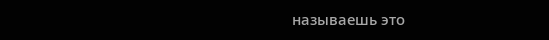называешь это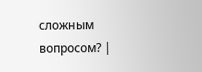сложным вопросом? |